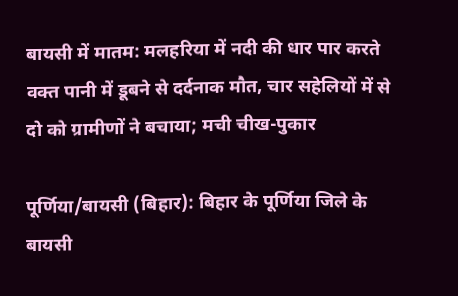बायसी में मातम: मलहरिया में नदी की धार पार करते वक्त पानी में डूबने से दर्दनाक मौत, चार सहेलियों में से दो को ग्रामीणों ने बचाया; मची चीख-पुकार

पूर्णिया/बायसी (बिहार): बिहार के पूर्णिया जिले के बायसी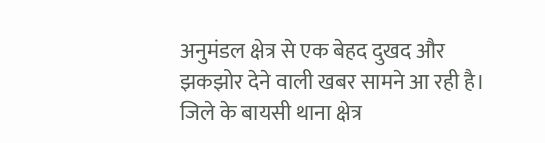अनुमंडल क्षेत्र से एक बेहद दुखद और झकझोर देने वाली खबर सामने आ रही है। जिले के बायसी थाना क्षेत्र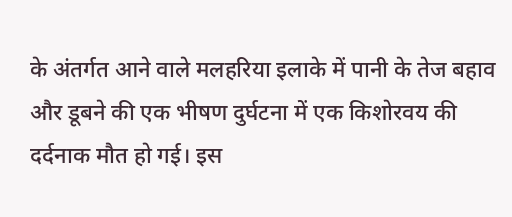के अंतर्गत आने वाले मलहरिया इलाके में पानी के तेज बहाव और डूबने की एक भीषण दुर्घटना में एक किशोरवय की दर्दनाक मौत हो गई। इस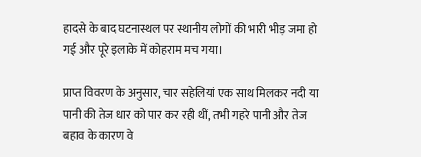हादसे के बाद घटनास्थल पर स्थानीय लोगों की भारी भीड़ जमा हो गई और पूरे इलाके में कोहराम मच गया।

प्राप्त विवरण के अनुसार, चार सहेलियां एक साथ मिलकर नदी या पानी की तेज धार को पार कर रही थीं, तभी गहरे पानी और तेज बहाव के कारण वे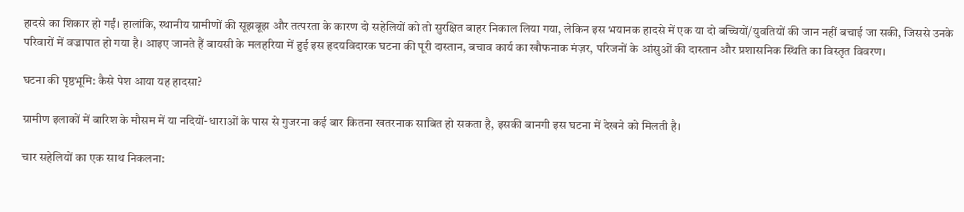हादसे का शिकार हो गईं। हालांकि, स्थानीय ग्रामीणों की सूझबूझ और तत्परता के कारण दो सहेलियों को तो सुरक्षित बाहर निकाल लिया गया, लेकिन इस भयानक हादसे में एक या दो बच्चियों/युवतियों की जान नहीं बचाई जा सकी, जिससे उनके परिवारों में वज्रापात हो गया है। आइए जानते हैं बायसी के मलहरिया में हुई इस हृदयविदारक घटना की पूरी दास्तान, बचाव कार्य का खौफनाक मंज़र, परिजनों के आंसुओं की दास्तान और प्रशासनिक स्थिति का विस्तृत विवरण।

घटना की पृष्ठभूमि: कैसे पेश आया यह हादसा?

ग्रामीण इलाकों में बारिश के मौसम में या नदियों-धाराओं के पास से गुजरना कई बार कितना खतरनाक साबित हो सकता है, इसकी बानगी इस घटना में देखने को मिलती है।

चार सहेलियों का एक साथ निकलना: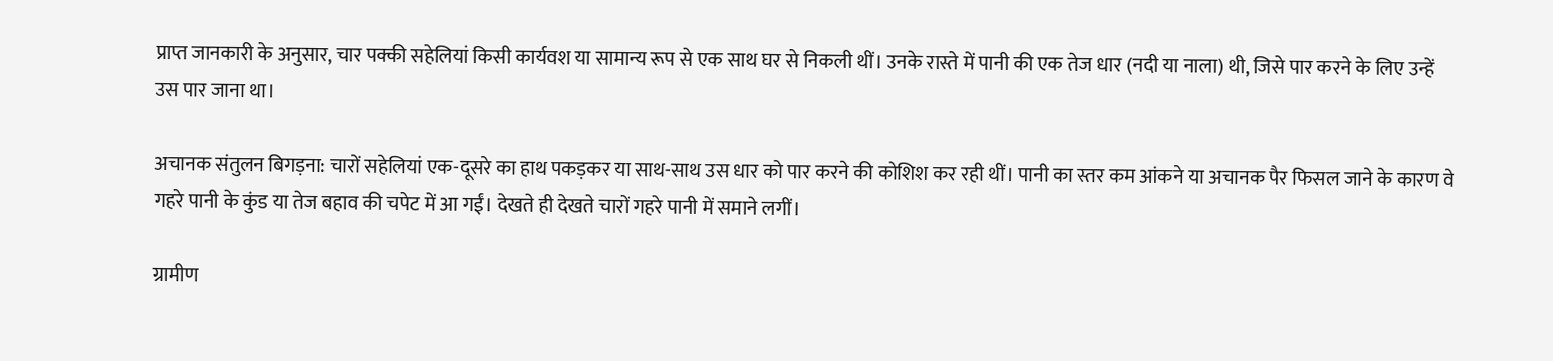प्राप्त जानकारी के अनुसार, चार पक्की सहेलियां किसी कार्यवश या सामान्य रूप से एक साथ घर से निकली थीं। उनके रास्ते में पानी की एक तेज धार (नदी या नाला) थी, जिसे पार करने के लिए उन्हें उस पार जाना था।

अचानक संतुलन बिगड़ना: चारों सहेलियां एक-दूसरे का हाथ पकड़कर या साथ-साथ उस धार को पार करने की कोशिश कर रही थीं। पानी का स्तर कम आंकने या अचानक पैर फिसल जाने के कारण वे गहरे पानी के कुंड या तेज बहाव की चपेट में आ गईं। देखते ही देखते चारों गहरे पानी में समाने लगीं।

ग्रामीण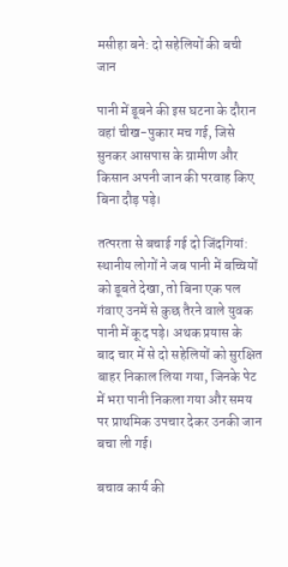मसीहा बने: दो सहेलियों की बची जान

पानी में डूबने की इस घटना के दौरान वहां चीख-पुकार मच गई, जिसे सुनकर आसपास के ग्रामीण और किसान अपनी जान की परवाह किए बिना दौड़ पड़े।

तत्परता से बचाई गई दो जिंदगियां: स्थानीय लोगों ने जब पानी में बच्चियों को डूबते देखा, तो बिना एक पल गंवाए उनमें से कुछ तैरने वाले युवक पानी में कूद पड़े। अथक प्रयास के बाद चार में से दो सहेलियों को सुरक्षित बाहर निकाल लिया गया, जिनके पेट में भरा पानी निकला गया और समय पर प्राथमिक उपचार देकर उनकी जान बचा ली गई।

बचाव कार्य की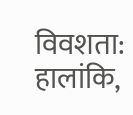विवशता: हालांकि,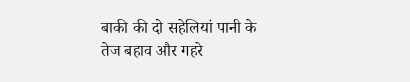बाकी की दो सहेलियां पानी के तेज बहाव और गहरे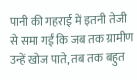पानी की गहराई में इतनी तेजी से समा गईं कि जब तक ग्रामीण उन्हें खोज पाते, तब तक बहुत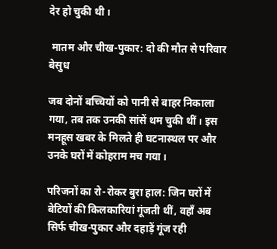देर हो चुकी थी।

 मातम और चीख-पुकार: दो की मौत से परिवार बेसुध

जब दोनों बच्चियों को पानी से बाहर निकाला गया, तब तक उनकी सांसें थम चुकी थीं। इस मनहूस खबर के मिलते ही घटनास्थल पर और उनके घरों में कोहराम मच गया।

परिजनों का रो-रोकर बुरा हाल: जिन घरों में बेटियों की किलकारियां गूंजती थीं, वहाँ अब सिर्फ चीख-पुकार और दहाड़ें गूंज रही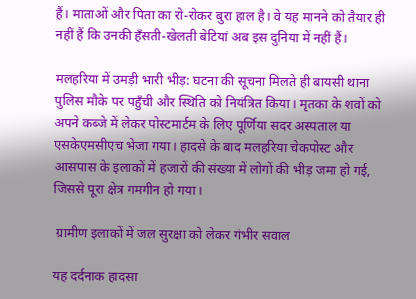हैं। माताओं और पिता का रो-रोकर बुरा हाल है। वे यह मानने को तैयार ही नहीं हैं कि उनकी हँसती-खेलती बेटियां अब इस दुनिया में नहीं हैं।

मलहरिया में उमड़ी भारी भीड़: घटना की सूचना मिलते ही बायसी थाना पुलिस मौके पर पहुँची और स्थिति को नियंत्रित किया। मृतका के शवों को अपने कब्जे में लेकर पोस्टमार्टम के लिए पूर्णिया सदर अस्पताल या एसकेएमसीएच भेजा गया। हादसे के बाद मलहरिया चेकपोस्ट और आसपास के इलाकों में हजारों की संख्या में लोगों की भीड़ जमा हो गई, जिससे पूरा क्षेत्र गमगीन हो गया।

 ग्रामीण इलाकों में जल सुरक्षा को लेकर गंभीर सवाल

यह दर्दनाक हादसा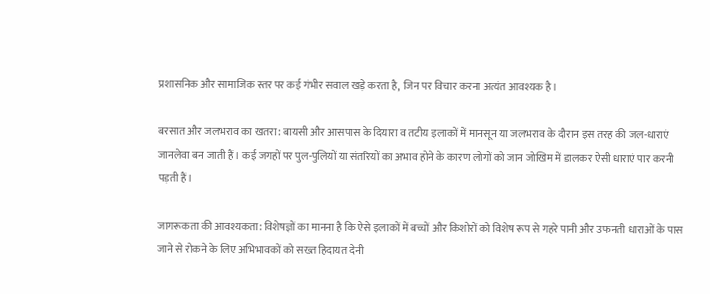प्रशासनिक और सामाजिक स्तर पर कई गंभीर सवाल खड़े करता है, जिन पर विचार करना अत्यंत आवश्यक है।

बरसात और जलभराव का खतरा: बायसी और आसपास के दियारा व तटीय इलाकों में मानसून या जलभराव के दौरान इस तरह की जल-धाराएं जानलेवा बन जाती हैं। कई जगहों पर पुल-पुलियों या संतरियों का अभाव होने के कारण लोगों को जान जोखिम में डालकर ऐसी धाराएं पार करनी पड़ती हैं।

जागरूकता की आवश्यकता: विशेषज्ञों का मानना है कि ऐसे इलाकों में बच्चों और किशोरों को विशेष रूप से गहरे पानी और उफनती धाराओं के पास जाने से रोकने के लिए अभिभावकों को सख्त हिदायत देनी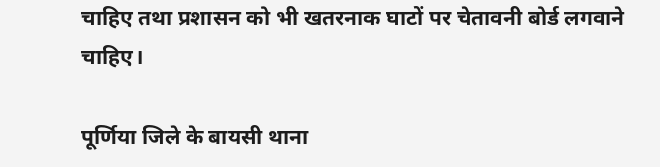चाहिए तथा प्रशासन को भी खतरनाक घाटों पर चेतावनी बोर्ड लगवाने चाहिए।

पूर्णिया जिले के बायसी थाना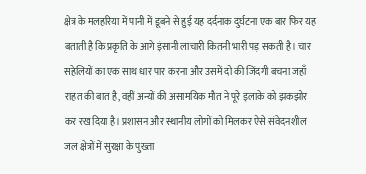क्षेत्र के मलहरिया में पानी में डूबने से हुई यह दर्दनाक दुर्घटना एक बार फिर यह बताती है कि प्रकृति के आगे इंसानी लाचारी कितनी भारी पड़ सकती है। चार सहेलियों का एक साथ धार पार करना और उसमें दो की जिंदगी बचना जहाँ राहत की बात है, वहीं अन्यों की असामयिक मौत ने पूरे इलाके को झकझोर कर रख दिया है। प्रशासन और स्थानीय लोगों को मिलकर ऐसे संवेदनशील जल क्षेत्रों में सुरक्षा के पुख्ता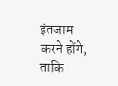इंतजाम करने होंगे, ताकि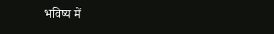भविष्य में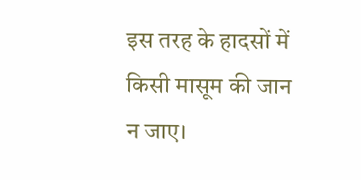इस तरह के हादसों में किसी मासूम की जान न जाए।